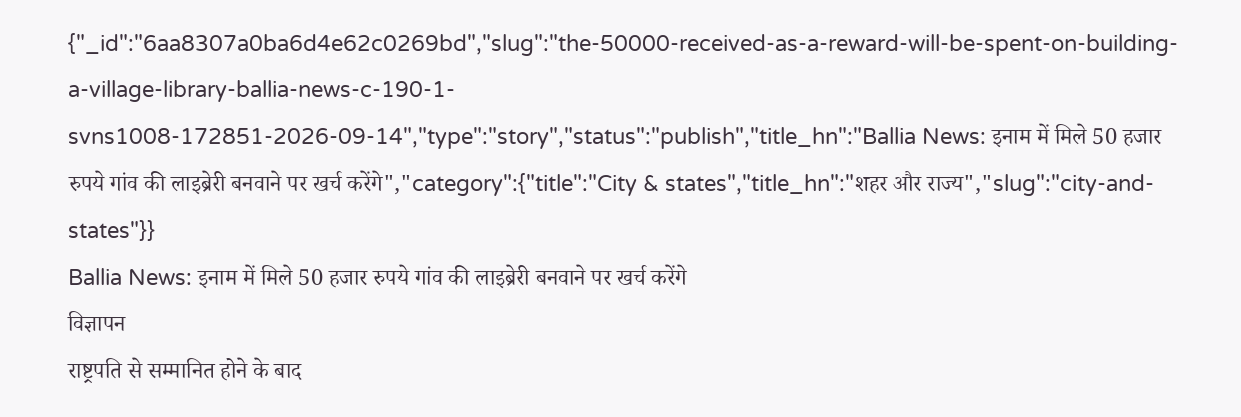{"_id":"6aa8307a0ba6d4e62c0269bd","slug":"the-50000-received-as-a-reward-will-be-spent-on-building-a-village-library-ballia-news-c-190-1-svns1008-172851-2026-09-14","type":"story","status":"publish","title_hn":"Ballia News: इनाम में मिले 50 हजार रुपये गांव की लाइब्रेरी बनवाने पर खर्च करेंगे","category":{"title":"City & states","title_hn":"शहर और राज्य","slug":"city-and-states"}}
Ballia News: इनाम में मिले 50 हजार रुपये गांव की लाइब्रेरी बनवाने पर खर्च करेंगे
विज्ञापन
राष्ट्रपति से सम्मानित होने के बाद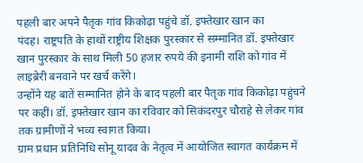पहली बार अपने पैतृक गांव किकोढ़ा पहुंचे डॉ. इफ्तेखार खान का
पंदह। राष्ट्रपति के हाथों राष्ट्रीय शिक्षक पुरस्कार से सम्मानित डॉ. इफ्तेखार खान पुरस्कार के साथ मिली 50 हजार रुपये की इनामी राशि को गांव में लाइब्रेरी बनवाने पर खर्च करेंगे।
उन्होंने यह बातें सम्मानित होने के बाद पहली बार पैतृक गांव किकोढ़ा पहुंचने पर कहीं। डॉ. इफ्तेखार खान का रविवार को सिकंदरपुर चौराहे से लेकर गांव तक ग्रामीणों ने भव्य स्वागत किया।
ग्राम प्रधान प्रतिनिधि सोनू यादव के नेतृत्व में आयोजित स्वागत कार्यक्रम में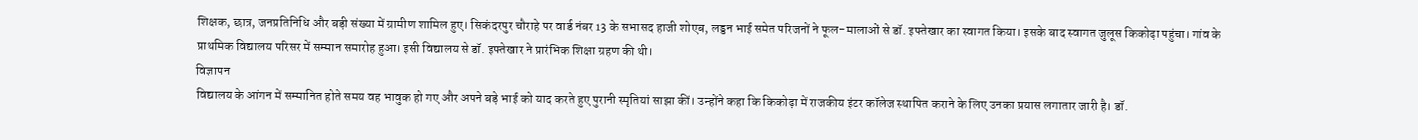शिक्षक, छात्र, जनप्रतिनिधि और बड़ी संख्या में ग्रामीण शामिल हुए। सिकंदरपुर चौराहे पर वार्ड नंबर 13 के सभासद हाजी शोएब, लड्डन भाई समेत परिजनों ने फूल-मालाओं से डॉ. इफ्तेखार का स्वागत किया। इसके बाद स्वागत जुलूस किकोढ़ा पहुंचा। गांव के प्राथमिक विद्यालय परिसर में सम्मान समारोह हुआ। इसी विद्यालय से डॉ. इफ्तेखार ने प्रारंभिक शिक्षा ग्रहण की थी।
विज्ञापन
विद्यालय के आंगन में सम्मानित होते समय वह भावुक हो गए और अपने बड़े भाई को याद करते हुए पुरानी स्मृतियां साझा कीं। उन्होंने कहा कि किकोढ़ा में राजकीय इंटर कॉलेज स्थापित कराने के लिए उनका प्रयास लगातार जारी है। डॉ.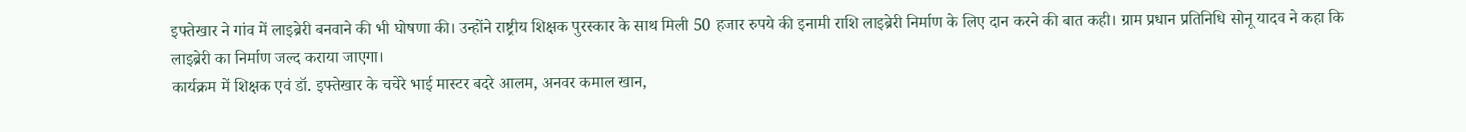इफ्तेखार ने गांव में लाइब्रेरी बनवाने की भी घोषणा की। उन्होंने राष्ट्रीय शिक्षक पुरस्कार के साथ मिली 50 हजार रुपये की इनामी राशि लाइब्रेरी निर्माण के लिए दान करने की बात कही। ग्राम प्रधान प्रतिनिधि सोनू यादव ने कहा कि लाइब्रेरी का निर्माण जल्द कराया जाएगा।
कार्यक्रम में शिक्षक एवं डॉ. इफ्तेखार के चचेरे भाई मास्टर बदरे आलम, अनवर कमाल खान,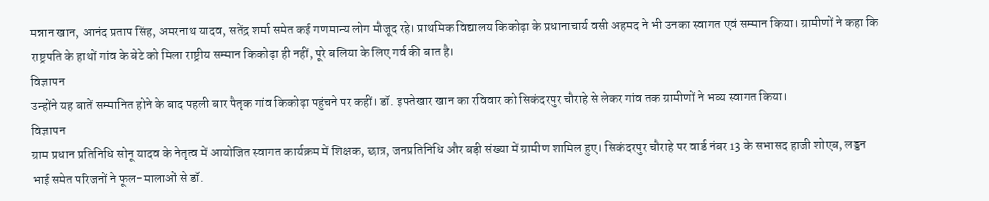मन्नान खान, आनंद प्रताप सिंह, अमरनाथ यादव, सतेंद्र शर्मा समेत कई गणमान्य लोग मौजूद रहे। प्राथमिक विद्यालय किकोढ़ा के प्रधानाचार्य वसी अहमद ने भी उनका स्वागत एवं सम्मान किया। ग्रामीणों ने कहा कि राष्ट्रपति के हाथों गांव के बेटे को मिला राष्ट्रीय सम्मान किकोढ़ा ही नहीं, पूरे बलिया के लिए गर्व की बात है।
विज्ञापन
उन्होंने यह बातें सम्मानित होने के बाद पहली बार पैतृक गांव किकोढ़ा पहुंचने पर कहीं। डॉ. इफ्तेखार खान का रविवार को सिकंदरपुर चौराहे से लेकर गांव तक ग्रामीणों ने भव्य स्वागत किया।
विज्ञापन
ग्राम प्रधान प्रतिनिधि सोनू यादव के नेतृत्व में आयोजित स्वागत कार्यक्रम में शिक्षक, छात्र, जनप्रतिनिधि और बड़ी संख्या में ग्रामीण शामिल हुए। सिकंदरपुर चौराहे पर वार्ड नंबर 13 के सभासद हाजी शोएब, लड्डन भाई समेत परिजनों ने फूल-मालाओं से डॉ.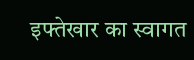इफ्तेखार का स्वागत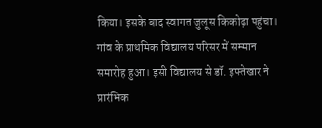किया। इसके बाद स्वागत जुलूस किकोढ़ा पहुंचा। गांव के प्राथमिक विद्यालय परिसर में सम्मान समारोह हुआ। इसी विद्यालय से डॉ. इफ्तेखार ने प्रारंभिक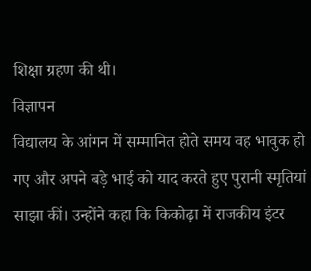शिक्षा ग्रहण की थी।
विज्ञापन
विद्यालय के आंगन में सम्मानित होते समय वह भावुक हो गए और अपने बड़े भाई को याद करते हुए पुरानी स्मृतियां साझा कीं। उन्होंने कहा कि किकोढ़ा में राजकीय इंटर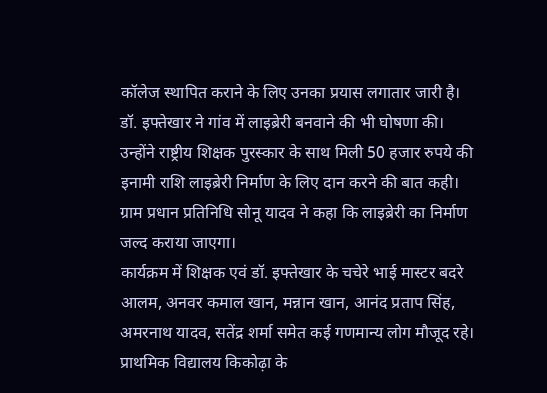कॉलेज स्थापित कराने के लिए उनका प्रयास लगातार जारी है। डॉ. इफ्तेखार ने गांव में लाइब्रेरी बनवाने की भी घोषणा की। उन्होंने राष्ट्रीय शिक्षक पुरस्कार के साथ मिली 50 हजार रुपये की इनामी राशि लाइब्रेरी निर्माण के लिए दान करने की बात कही। ग्राम प्रधान प्रतिनिधि सोनू यादव ने कहा कि लाइब्रेरी का निर्माण जल्द कराया जाएगा।
कार्यक्रम में शिक्षक एवं डॉ. इफ्तेखार के चचेरे भाई मास्टर बदरे आलम, अनवर कमाल खान, मन्नान खान, आनंद प्रताप सिंह, अमरनाथ यादव, सतेंद्र शर्मा समेत कई गणमान्य लोग मौजूद रहे। प्राथमिक विद्यालय किकोढ़ा के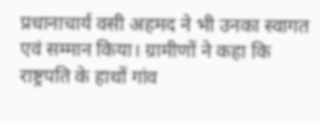प्रधानाचार्य वसी अहमद ने भी उनका स्वागत एवं सम्मान किया। ग्रामीणों ने कहा कि राष्ट्रपति के हाथों गांव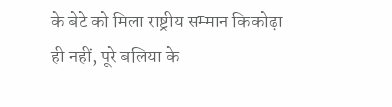के बेटे को मिला राष्ट्रीय सम्मान किकोढ़ा ही नहीं, पूरे बलिया के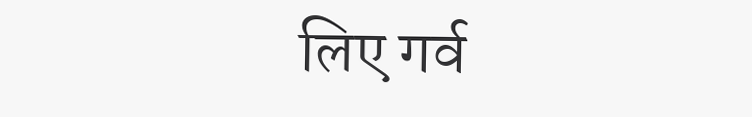लिए गर्व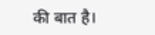की बात है।